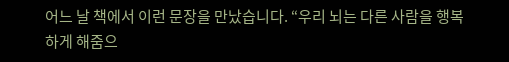어느 날 책에서 이런 문장을 만났습니다. “우리 뇌는 다른 사람을 행복하게 해줌으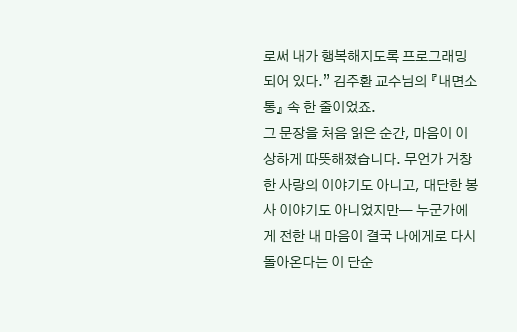로써 내가 행복해지도록 프로그래밍 되어 있다.” 김주환 교수님의 『내면소통』 속 한 줄이었죠.
그 문장을 처음 읽은 순간, 마음이 이상하게 따뜻해졌습니다. 무언가 거창한 사랑의 이야기도 아니고, 대단한 봉사 이야기도 아니었지만— 누군가에게 전한 내 마음이 결국 나에게로 다시 돌아온다는 이 단순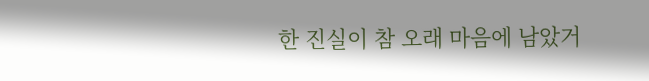한 진실이 참 오래 마음에 남았거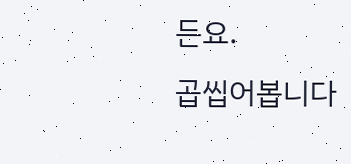든요.
곱씹어봅니다